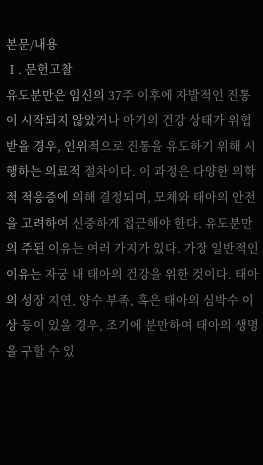본문/내용
Ⅰ. 문헌고찰
유도분만은 임신의 37주 이후에 자발적인 진통이 시작되지 않았거나 아기의 건강 상태가 위협받을 경우, 인위적으로 진통을 유도하기 위해 시행하는 의료적 절차이다. 이 과정은 다양한 의학적 적응증에 의해 결정되며, 모체와 태아의 안전을 고려하여 신중하게 접근해야 한다. 유도분만의 주된 이유는 여러 가지가 있다. 가장 일반적인 이유는 자궁 내 태아의 건강을 위한 것이다. 태아의 성장 지연, 양수 부족, 혹은 태아의 심박수 이상 등이 있을 경우, 조기에 분만하여 태아의 생명을 구할 수 있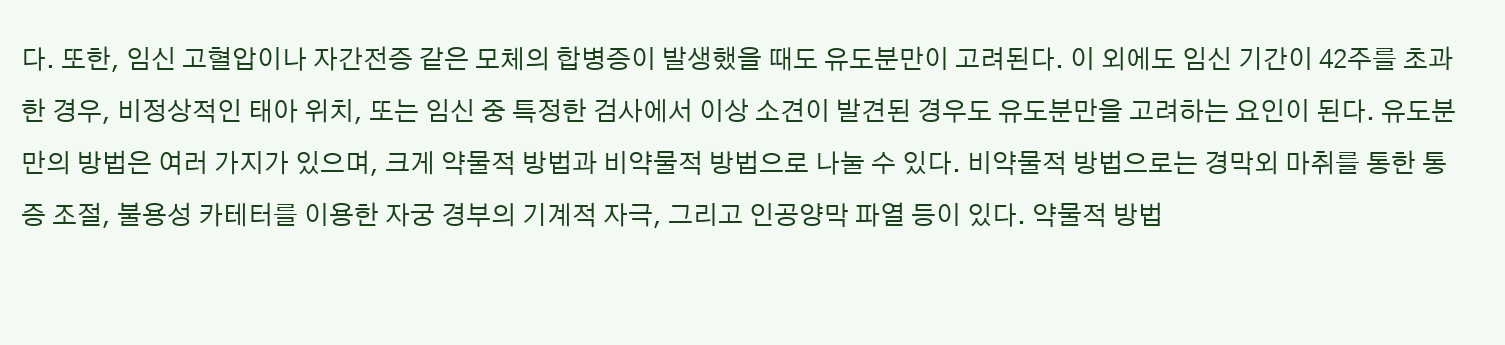다. 또한, 임신 고혈압이나 자간전증 같은 모체의 합병증이 발생했을 때도 유도분만이 고려된다. 이 외에도 임신 기간이 42주를 초과한 경우, 비정상적인 태아 위치, 또는 임신 중 특정한 검사에서 이상 소견이 발견된 경우도 유도분만을 고려하는 요인이 된다. 유도분만의 방법은 여러 가지가 있으며, 크게 약물적 방법과 비약물적 방법으로 나눌 수 있다. 비약물적 방법으로는 경막외 마취를 통한 통증 조절, 불용성 카테터를 이용한 자궁 경부의 기계적 자극, 그리고 인공양막 파열 등이 있다. 약물적 방법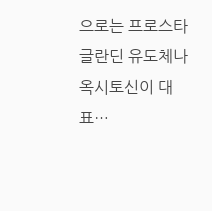으로는 프로스타글란딘 유도체나 옥시토신이 대표…